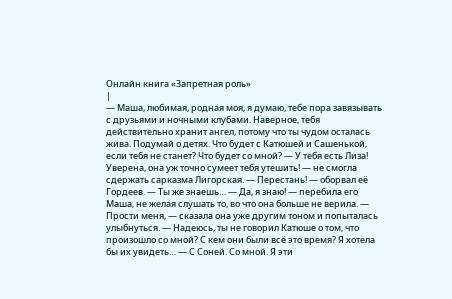Онлайн книга «Запретная роль»
|
— Маша, любимая, родная моя, я думаю, тебе пора завязывать с друзьями и ночными клубами. Наверное, тебя действительно хранит ангел, потому что ты чудом осталась жива. Подумай о детях. Что будет с Катюшей и Сашенькой, если тебя не станет? Что будет со мной? — У тебя есть Лиза! Уверена, она уж точно сумеет тебя утешить! — не смогла сдержать сарказма Лигорская. — Перестань! — оборвал её Гордеев. — Ты же знаешь… — Да, я знаю! — перебила его Маша, не желая слушать то, во что она больше не верила. — Прости меня, — сказала она уже другим тоном и попыталась улыбнуться. — Надеюсь, ты не говорил Катюше о том, что произошло со мной? С кем они были всё это время? Я хотела бы их увидеть… — С Соней. Со мной. Я эти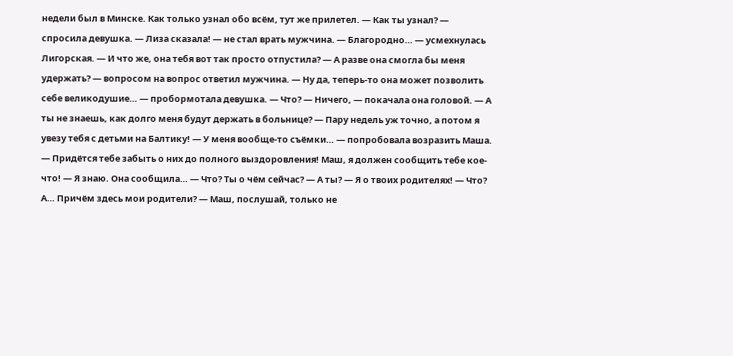недели был в Минске. Как только узнал обо всём, тут же прилетел. — Как ты узнал? — спросила девушка. — Лиза сказала! — не стал врать мужчина. — Благородно… — усмехнулась Лигорская. — И что же, она тебя вот так просто отпустила? — А разве она смогла бы меня удержать? — вопросом на вопрос ответил мужчина. — Ну да, теперь-то она может позволить себе великодушие… — пробормотала девушка. — Что? — Ничего, — покачала она головой. — А ты не знаешь, как долго меня будут держать в больнице? — Пару недель уж точно, а потом я увезу тебя с детьми на Балтику! — У меня вообще-то съёмки… — попробовала возразить Маша. — Придётся тебе забыть о них до полного выздоровления! Маш, я должен сообщить тебе кое-что! — Я знаю. Она сообщила… — Что? Ты о чём сейчас? — А ты? — Я о твоих родителях! — Что? А… Причём здесь мои родители? — Маш, послушай, только не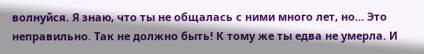волнуйся. Я знаю, что ты не общалась с ними много лет, но… Это неправильно. Так не должно быть! К тому же ты едва не умерла. И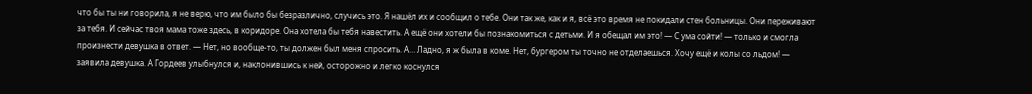что бы ты ни говорила, я не верю, что им было бы безразлично, случись это. Я нашёл их и сообщил о тебе. Они так же, как и я, всё это время не покидали стен больницы. Они переживают за тебя. И сейчас твоя мама тоже здесь, в коридоре. Она хотела бы тебя навестить. А ещё они хотели бы познакомиться с детьми. И я обещал им это! — С ума сойти! — только и смогла произнести девушка в ответ. — Нет, но вообще-то, ты должен был меня спросить. А… Ладно, я ж была в коме. Нет, бургером ты точно не отделаешься. Хочу ещё и колы со льдом! — заявила девушка. А Гордеев улыбнулся и, наклонившись к ней, осторожно и легко коснулся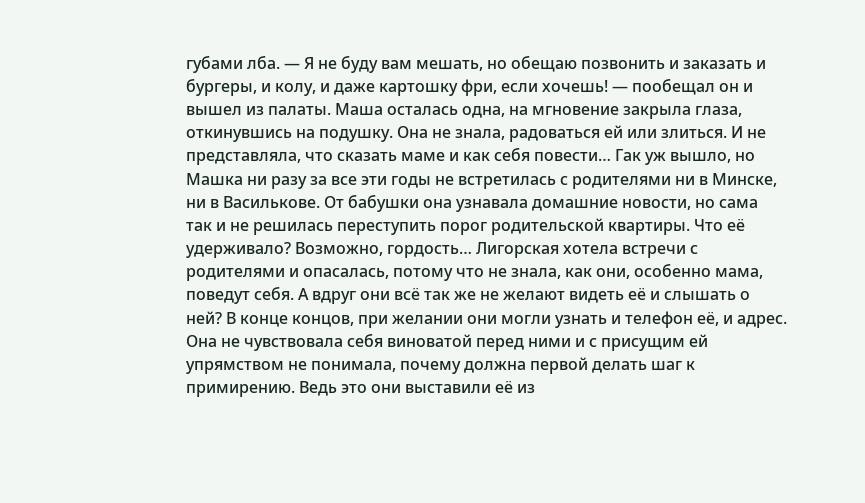губами лба. — Я не буду вам мешать, но обещаю позвонить и заказать и бургеры, и колу, и даже картошку фри, если хочешь! — пообещал он и вышел из палаты. Маша осталась одна, на мгновение закрыла глаза, откинувшись на подушку. Она не знала, радоваться ей или злиться. И не представляла, что сказать маме и как себя повести… Гак уж вышло, но Машка ни разу за все эти годы не встретилась с родителями ни в Минске, ни в Василькове. От бабушки она узнавала домашние новости, но сама так и не решилась переступить порог родительской квартиры. Что её удерживало? Возможно, гордость… Лигорская хотела встречи с родителями и опасалась, потому что не знала, как они, особенно мама, поведут себя. А вдруг они всё так же не желают видеть её и слышать о ней? В конце концов, при желании они могли узнать и телефон её, и адрес. Она не чувствовала себя виноватой перед ними и с присущим ей упрямством не понимала, почему должна первой делать шаг к примирению. Ведь это они выставили её из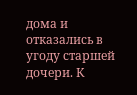дома и отказались в угоду старшей дочери. К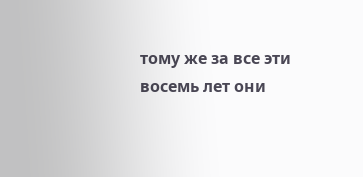тому же за все эти восемь лет они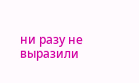ни разу не выразили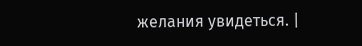желания увидеться. |